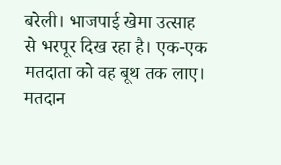बरेली। भाजपाई खेमा उत्साह से भरपूर दिख रहा है। एक-एक मतदाता को वह बूथ तक लाए। मतदान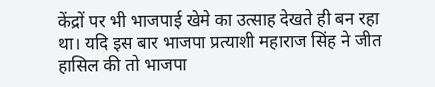केंद्रों पर भी भाजपाई खेमे का उत्साह देखते ही बन रहा था। यदि इस बार भाजपा प्रत्याशी महाराज सिंह ने जीत हासिल की तो भाजपा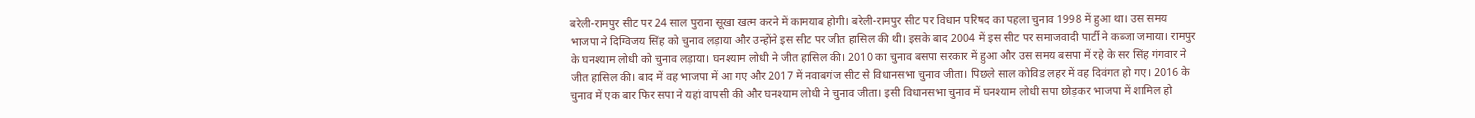बरेली-रामपुर सीट पर 24 साल पुराना सूखा खत्म करने में कामयाब होगी। बरेली-रामपुर सीट पर विधान परिषद का पहला चुनाव 1998 में हुआ था। उस समय भाजपा ने दिग्विजय सिंह को चुनाव लड़ाया और उन्होंने इस सीट पर जीत हासिल की थी। इसके बाद 2004 में इस सीट पर समाजवादी पार्टी ने कब्जा जमाया। रामपुर के घनश्याम लोधी को चुनाव लड़ाया। घनश्याम लोधी ने जीत हासिल की। 2010 का चुनाव बसपा सरकार में हुआ और उस समय बसपा में रहे के सर सिंह गंगवार ने जीत हासिल की। बाद में वह भाजपा में आ गए और 2017 में नवाबगंज सीट से विधानसभा चुनाव जीता। पिछले साल कोविड लहर में वह दिवंगत हो गए। 2016 के चुनाव में एक बार फिर सपा ने यहां वापसी की और घनश्याम लोधी ने चुनाव जीता। इसी विधानसभा चुनाव में घनश्याम लोधी सपा छोड़कर भाजपा में शामिल हो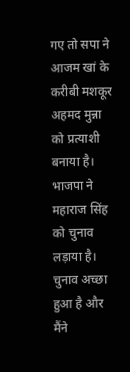गए तो सपा ने आजम खां के करीबी मशकूर अहमद मुन्ना को प्रत्याशी बनाया है। भाजपा ने महाराज सिंह को चुनाव लड़ाया है।
चुनाव अच्छा हुआ है और मैंने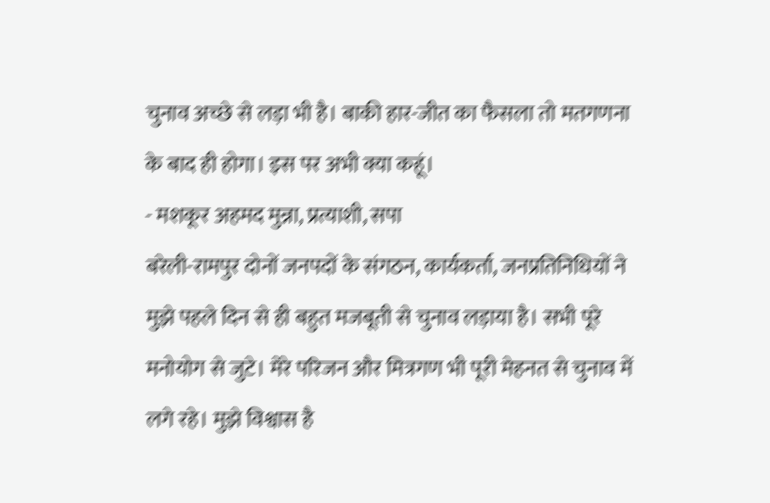चुनाव अच्छे से लड़ा भी है। बाकी हार-जीत का फैसला तो मतगणना के बाद ही होगा। इस पर अभी क्या कहूं।
- मशकूर अहमद मुन्ना, प्रत्याशी, सपा
बरेली-रामपुर दोनों जनपदों के संगठन, कार्यकर्ता, जनप्रतिनिधियों ने मुझे पहले दिन से ही बहुत मजबूती से चुनाव लड़ाया है। सभी पूरे मनोयोग से जुटे। मेरे परिजन और मित्रगण भी पूरी मेहनत से चुनाव में लगे रहे। मुझे विश्वास है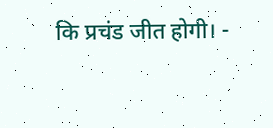कि प्रचंड जीत होगी। -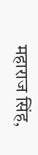महाराज सिंह,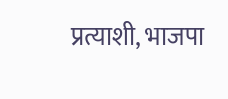प्रत्याशी, भाजपा